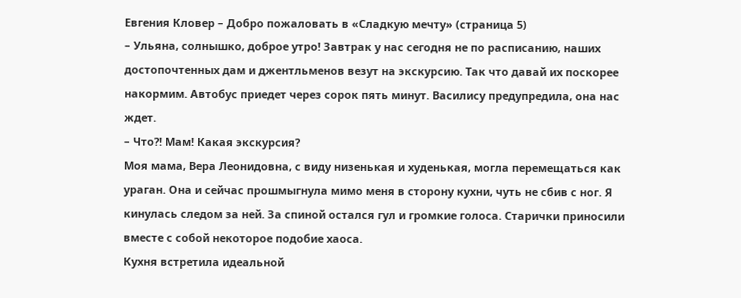Евгения Кловер – Добро пожаловать в «Сладкую мечту» (страница 5)
– Ульяна, солнышко, доброе утро! Завтрак у нас сегодня не по расписанию, наших достопочтенных дам и джентльменов везут на экскурсию. Так что давай их поскорее накормим. Автобус приедет через сорок пять минут. Василису предупредила, она нас ждет.
– Что?! Мам! Какая экскурсия?
Моя мама, Вера Леонидовна, с виду низенькая и худенькая, могла перемещаться как ураган. Она и сейчас прошмыгнула мимо меня в сторону кухни, чуть не сбив с ног. Я кинулась следом за ней. За спиной остался гул и громкие голоса. Старички приносили вместе с собой некоторое подобие хаоса.
Кухня встретила идеальной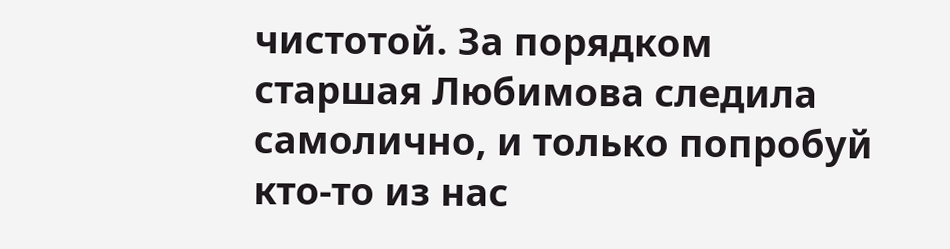чистотой. За порядком старшая Любимова следила самолично, и только попробуй кто-то из нас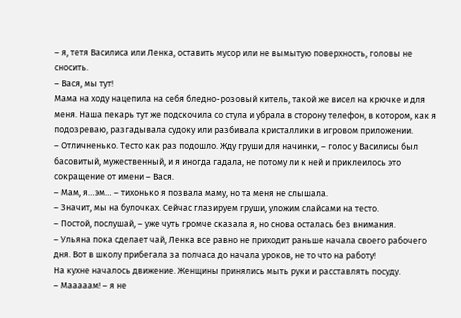– я, тетя Василиса или Ленка, оставить мусор или не вымытую поверхность, головы не сносить.
– Вася, мы тут!
Мама на ходу нацепила на себя бледно-розовый китель, такой же висел на крючке и для меня. Наша пекарь тут же подскочила со стула и убрала в сторону телефон, в котором, как я подозреваю, разгадывала судоку или разбивала кристаллики в игровом приложении.
– Отличненько. Тесто как раз подошло. Жду груши для начинки, – голос у Василисы был басовитый, мужественный, и я иногда гадала, не потому ли к ней и приклеилось это сокращение от имени – Вася.
– Мам, я…эм… – тихонько я позвала маму, но та меня не слышала.
– Значит, мы на булочках. Сейчас глазируем груши, уложим слайсами на тесто.
– Постой, послушай, – уже чуть громче сказала я, но снова осталась без внимания.
– Ульяна пока сделает чай, Ленка все равно не приходит раньше начала своего рабочего дня. Вот в школу прибегала за полчаса до начала уроков, не то что на работу!
На кухне началось движение. Женщины принялись мыть руки и расставлять посуду.
– Мааааам! – я не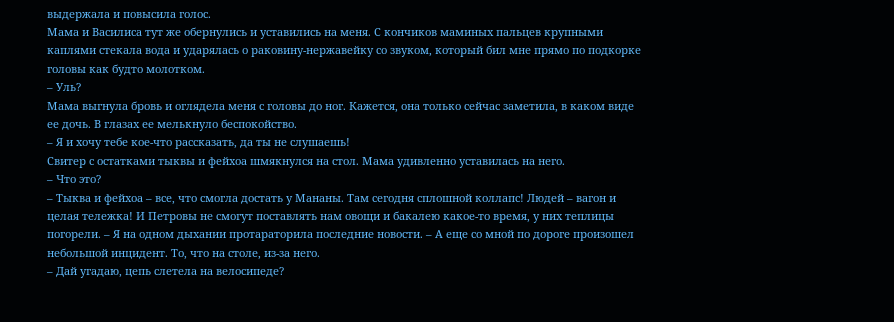выдержала и повысила голос.
Мама и Василиса тут же обернулись и уставились на меня. С кончиков маминых пальцев крупными каплями стекала вода и ударялась о раковину-нержавейку со звуком, который бил мне прямо по подкорке головы как будто молотком.
– Уль?
Мама выгнула бровь и оглядела меня с головы до ног. Кажется, она только сейчас заметила, в каком виде ее дочь. В глазах ее мелькнуло беспокойство.
– Я и хочу тебе кое-что рассказать, да ты не слушаешь!
Свитер с остатками тыквы и фейхоа шмякнулся на стол. Мама удивленно уставилась на него.
– Что это?
– Тыква и фейхоа – все, что смогла достать у Мананы. Там сегодня сплошной коллапс! Людей – вагон и целая тележка! И Петровы не смогут поставлять нам овощи и бакалею какое-то время, у них теплицы погорели. – Я на одном дыхании протараторила последние новости. – А еще со мной по дороге произошел небольшой инцидент. То, что на столе, из-за него.
– Дай угадаю, цепь слетела на велосипеде?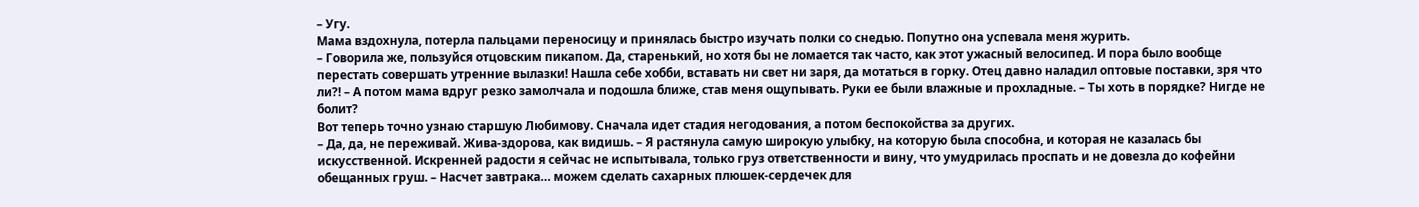– Угу.
Мама вздохнула, потерла пальцами переносицу и принялась быстро изучать полки со снедью. Попутно она успевала меня журить.
– Говорила же, пользуйся отцовским пикапом. Да, старенький, но хотя бы не ломается так часто, как этот ужасный велосипед. И пора было вообще перестать совершать утренние вылазки! Нашла себе хобби, вставать ни свет ни заря, да мотаться в горку. Отец давно наладил оптовые поставки, зря что ли?! – А потом мама вдруг резко замолчала и подошла ближе, став меня ощупывать. Руки ее были влажные и прохладные. – Ты хоть в порядке? Нигде не болит?
Вот теперь точно узнаю старшую Любимову. Сначала идет стадия негодования, а потом беспокойства за других.
– Да, да, не переживай. Жива-здорова, как видишь. – Я растянула самую широкую улыбку, на которую была способна, и которая не казалась бы искусственной. Искренней радости я сейчас не испытывала, только груз ответственности и вину, что умудрилась проспать и не довезла до кофейни обещанных груш. – Насчет завтрака… можем сделать сахарных плюшек-сердечек для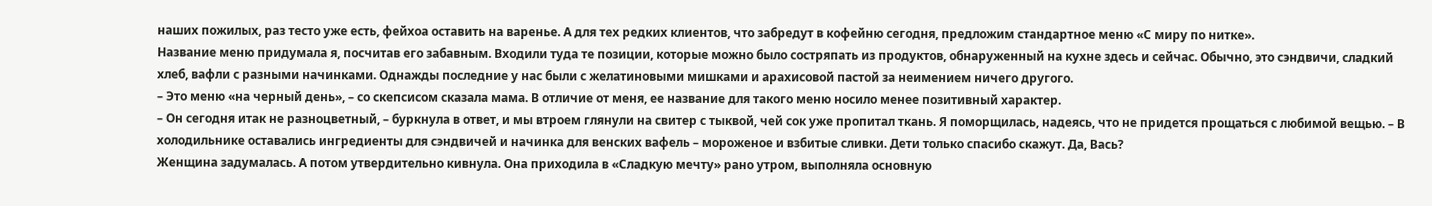наших пожилых, раз тесто уже есть, фейхоа оставить на варенье. А для тех редких клиентов, что забредут в кофейню сегодня, предложим стандартное меню «С миру по нитке».
Название меню придумала я, посчитав его забавным. Входили туда те позиции, которые можно было состряпать из продуктов, обнаруженный на кухне здесь и сейчас. Обычно, это сэндвичи, сладкий хлеб, вафли с разными начинками. Однажды последние у нас были с желатиновыми мишками и арахисовой пастой за неимением ничего другого.
– Это меню «на черный день», – со скепсисом сказала мама. В отличие от меня, ее название для такого меню носило менее позитивный характер.
– Он сегодня итак не разноцветный, – буркнула в ответ, и мы втроем глянули на свитер с тыквой, чей сок уже пропитал ткань. Я поморщилась, надеясь, что не придется прощаться с любимой вещью. – В холодильнике оставались ингредиенты для сэндвичей и начинка для венских вафель – мороженое и взбитые сливки. Дети только спасибо скажут. Да, Вась?
Женщина задумалась. А потом утвердительно кивнула. Она приходила в «Сладкую мечту» рано утром, выполняла основную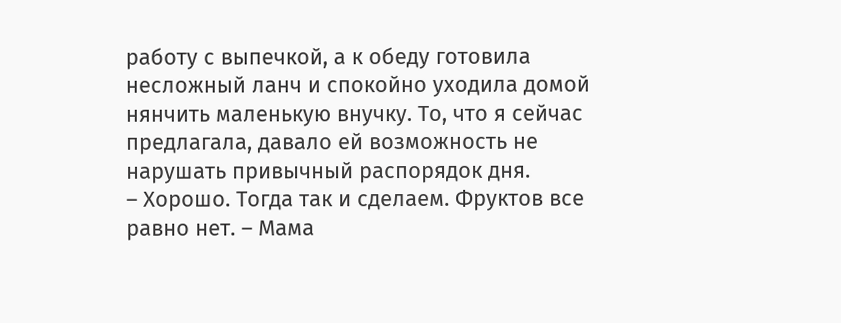работу с выпечкой, а к обеду готовила несложный ланч и спокойно уходила домой нянчить маленькую внучку. То, что я сейчас предлагала, давало ей возможность не нарушать привычный распорядок дня.
– Хорошо. Тогда так и сделаем. Фруктов все равно нет. – Мама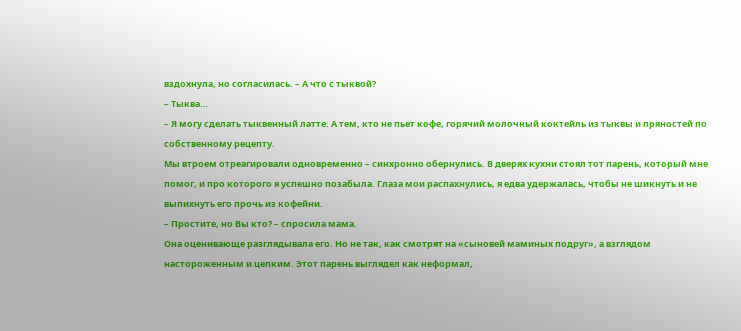вздохнула, но согласилась. – А что с тыквой?
– Тыква…
– Я могу сделать тыквенный латте. А тем, кто не пьет кофе, горячий молочный коктейль из тыквы и пряностей по собственному рецепту.
Мы втроем отреагировали одновременно – синхронно обернулись. В дверях кухни стоял тот парень, который мне помог, и про которого я успешно позабыла. Глаза мои распахнулись, я едва удержалась, чтобы не шикнуть и не выпихнуть его прочь из кофейни.
– Простите, но Вы кто? – спросила мама.
Она оценивающе разглядывала его. Но не так, как смотрят на «сыновей маминых подруг», а взглядом настороженным и цепким. Этот парень выглядел как неформал,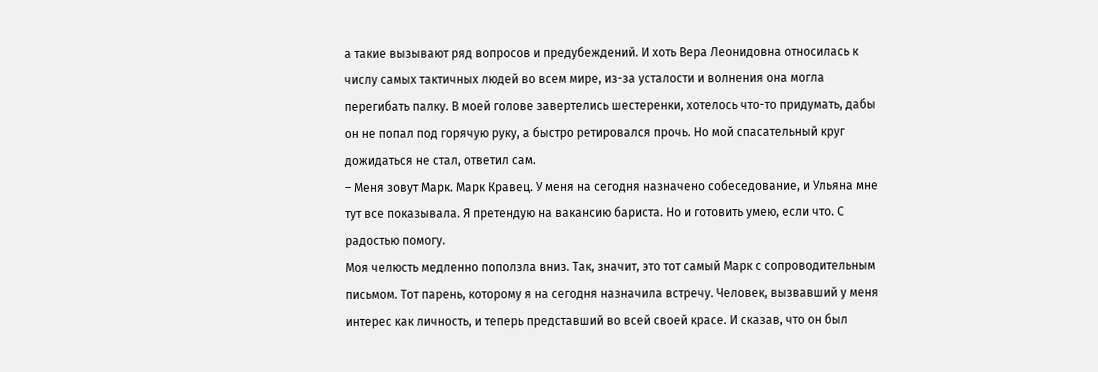а такие вызывают ряд вопросов и предубеждений. И хоть Вера Леонидовна относилась к числу самых тактичных людей во всем мире, из-за усталости и волнения она могла перегибать палку. В моей голове завертелись шестеренки, хотелось что-то придумать, дабы он не попал под горячую руку, а быстро ретировался прочь. Но мой спасательный круг дожидаться не стал, ответил сам.
– Меня зовут Марк. Марк Кравец. У меня на сегодня назначено собеседование, и Ульяна мне тут все показывала. Я претендую на вакансию бариста. Но и готовить умею, если что. С радостью помогу.
Моя челюсть медленно поползла вниз. Так, значит, это тот самый Марк с сопроводительным письмом. Тот парень, которому я на сегодня назначила встречу. Человек, вызвавший у меня интерес как личность, и теперь представший во всей своей красе. И сказав, что он был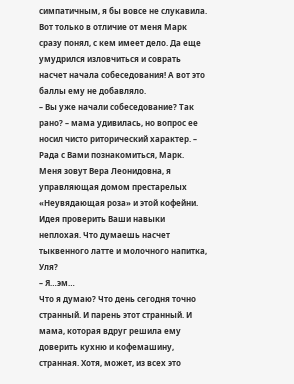симпатичным, я бы вовсе не слукавила. Вот только в отличие от меня Марк сразу понял, с кем имеет дело. Да еще умудрился изловчиться и соврать насчет начала собеседования! А вот это баллы ему не добавляло.
– Вы уже начали собеседование? Так рано? – мама удивилась, но вопрос ее носил чисто риторический характер. – Рада с Вами познакомиться, Марк. Меня зовут Вера Леонидовна, я управляющая домом престарелых «Неувядающая роза» и этой кофейни. Идея проверить Ваши навыки неплохая. Что думаешь насчет тыквенного латте и молочного напитка, Уля?
– Я…эм…
Что я думаю? Что день сегодня точно странный. И парень этот странный. И мама, которая вдруг решила ему доверить кухню и кофемашину, странная. Хотя, может, из всех это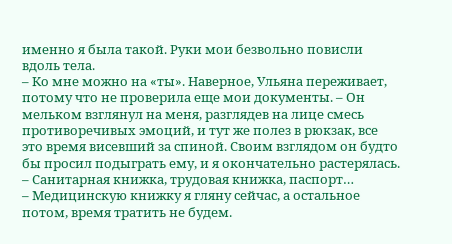именно я была такой. Руки мои безвольно повисли вдоль тела.
– Ко мне можно на «ты». Наверное, Ульяна переживает, потому что не проверила еще мои документы. – Он мельком взглянул на меня, разглядев на лице смесь противоречивых эмоций, и тут же полез в рюкзак, все это время висевший за спиной. Своим взглядом он будто бы просил подыграть ему, и я окончательно растерялась. – Санитарная книжка, трудовая книжка, паспорт…
– Медицинскую книжку я гляну сейчас, а остальное потом, время тратить не будем.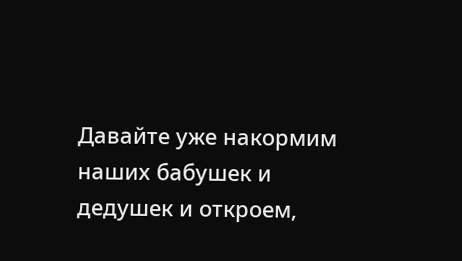Давайте уже накормим наших бабушек и дедушек и откроем,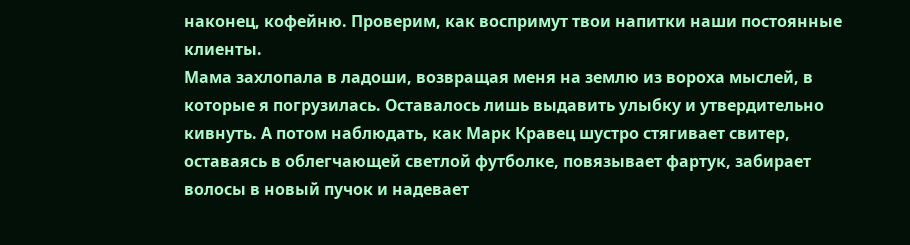наконец, кофейню. Проверим, как воспримут твои напитки наши постоянные клиенты.
Мама захлопала в ладоши, возвращая меня на землю из вороха мыслей, в которые я погрузилась. Оставалось лишь выдавить улыбку и утвердительно кивнуть. А потом наблюдать, как Марк Кравец шустро стягивает свитер, оставаясь в облегчающей светлой футболке, повязывает фартук, забирает волосы в новый пучок и надевает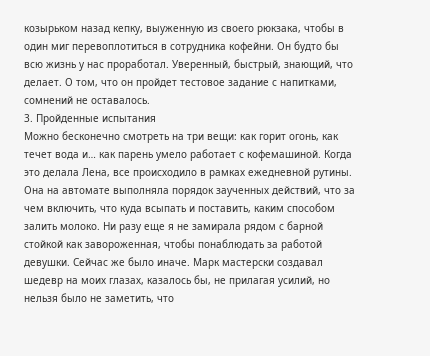козырьком назад кепку, выуженную из своего рюкзака, чтобы в один миг перевоплотиться в сотрудника кофейни. Он будто бы всю жизнь у нас проработал. Уверенный, быстрый, знающий, что делает. О том, что он пройдет тестовое задание с напитками, сомнений не оставалось.
3. Пройденные испытания
Можно бесконечно смотреть на три вещи: как горит огонь, как течет вода и… как парень умело работает с кофемашиной. Когда это делала Лена, все происходило в рамках ежедневной рутины. Она на автомате выполняла порядок заученных действий, что за чем включить, что куда всыпать и поставить, каким способом залить молоко. Ни разу еще я не замирала рядом с барной стойкой как завороженная, чтобы понаблюдать за работой девушки. Сейчас же было иначе. Марк мастерски создавал шедевр на моих глазах, казалось бы, не прилагая усилий, но нельзя было не заметить, что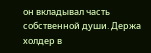он вкладывал часть собственной души. Держа холдер в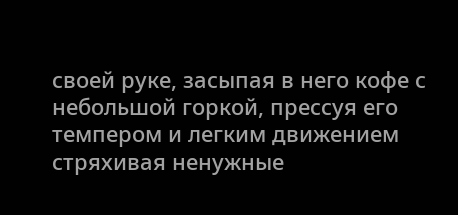своей руке, засыпая в него кофе с небольшой горкой, прессуя его темпером и легким движением стряхивая ненужные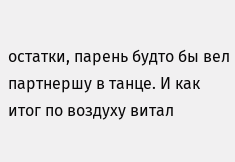остатки, парень будто бы вел партнершу в танце. И как итог по воздуху витал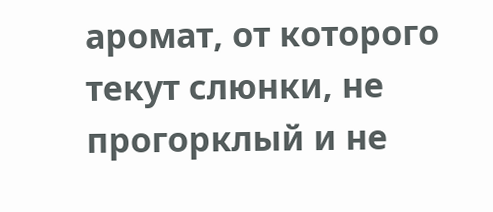аромат, от которого текут слюнки, не прогорклый и не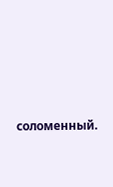соломенный.